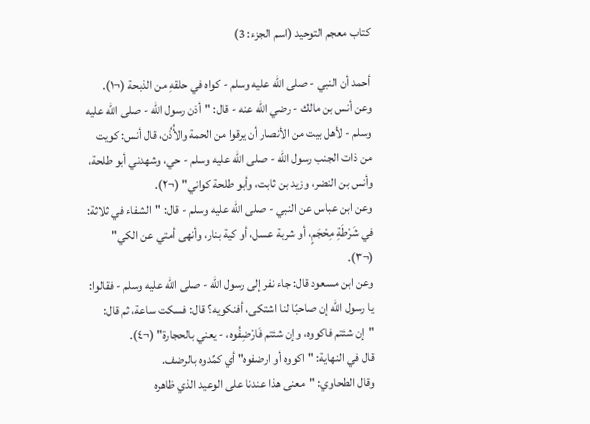كتاب معجم التوحيد (اسم الجزء: 3)

أحمد أن النبي - صلى الله عليه وسلم - كواه في حلقهِ من الذبحة (¬١).
وعن أنس بن مالك - رضي الله عنه - قال: "أذن رسول الله - صلى الله عليه وسلم - لأهل بيت من الأنصار أن يرقوا من الحمة والأُذُن، قال أنس: كويت من ذات الجنب رسول الله - صلى الله عليه وسلم - حي، وشهدني أبو طلحة، وأنس بن النضر، وزيد بن ثابت، وأبو طلحة كواني" (¬٢).
وعن ابن عباس عن النبي - صلى الله عليه وسلم - قال: "الشفاء في ثلاثة: في شَرْطَةِ مِحْجَمٍ، أو شربة عسل، أو كية بنار، وأنهى أمتي عن الكي" (¬٣).
وعن ابن مسعود قال: جاء نفر إلى رسول الله - صلى الله عليه وسلم - فقالوا: يا رسول الله إن صاحبًا لنا اشتكى، أفنكويه؟ قال: فسكت ساعة، ثم قال: "إن شئتم فاكووه، وإن شئتم فَارْضِفُوه، - يعني بالحجارة" (¬٤).
قال في النهاية: "اكووه أو ارضفوه" أي كمِّدوه بالرضف.
وقال الطحاوي: "معنى هذا عندنا على الوعيد الذي ظاهره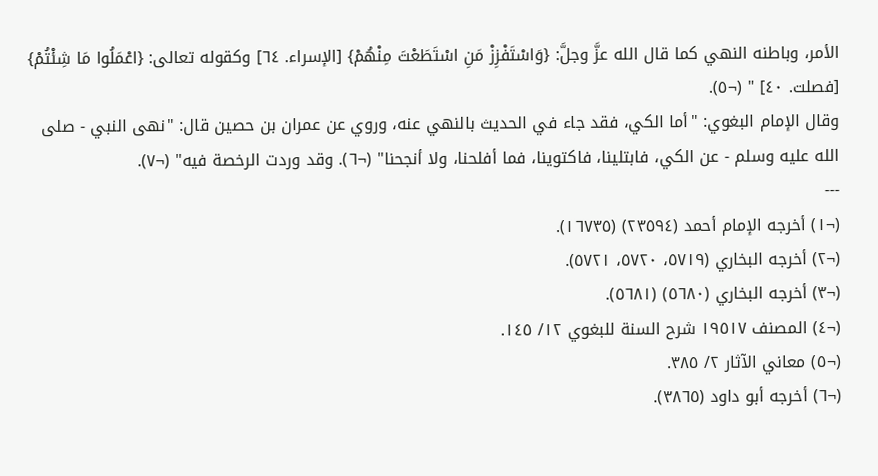الأمر، وباطنه النهي كما قال الله عزَّ وجلَّ: {وَاسْتَفْزِزْ مَنِ اسْتَطَعْتَ مِنْهُمْ} [الإسراء. ٦٤] وكقوله تعالى: {اعْمَلُوا مَا شِئْتُمْ} [فصلت. ٤٠] " (¬٥).
وقال الإمام البغوي: "أما الكي، فقد جاء في الحديث بالنهي عنه، وروي عن عمران بن حصين قال: "نهى النبي - صلى الله عليه وسلم - عن الكي، فابتلينا، فاكتوينا، فما أفلحنا، ولا أنجحنا" (¬٦). وقد وردت الرخصة فيه" (¬٧).
---
(¬١) أخرجه الإمام أحمد (٢٣٥٩٤) (١٦٧٣٥).
(¬٢) أخرجه البخاري (٥٧١٩، ٥٧٢٠، ٥٧٢١).
(¬٣) أخرجه البخاري (٥٦٨٠) (٥٦٨١).
(¬٤) المصنف ١٩٥١٧ شرح السنة للبغوي ١٢/ ١٤٥.
(¬٥) معاني الآثار ٢/ ٣٨٥.
(¬٦) أخرجه أبو داود (٣٨٦٥).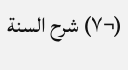(¬٧) شرح السنة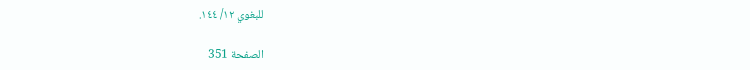للبغوي ١٢/ ١٤٤.

الصفحة 351